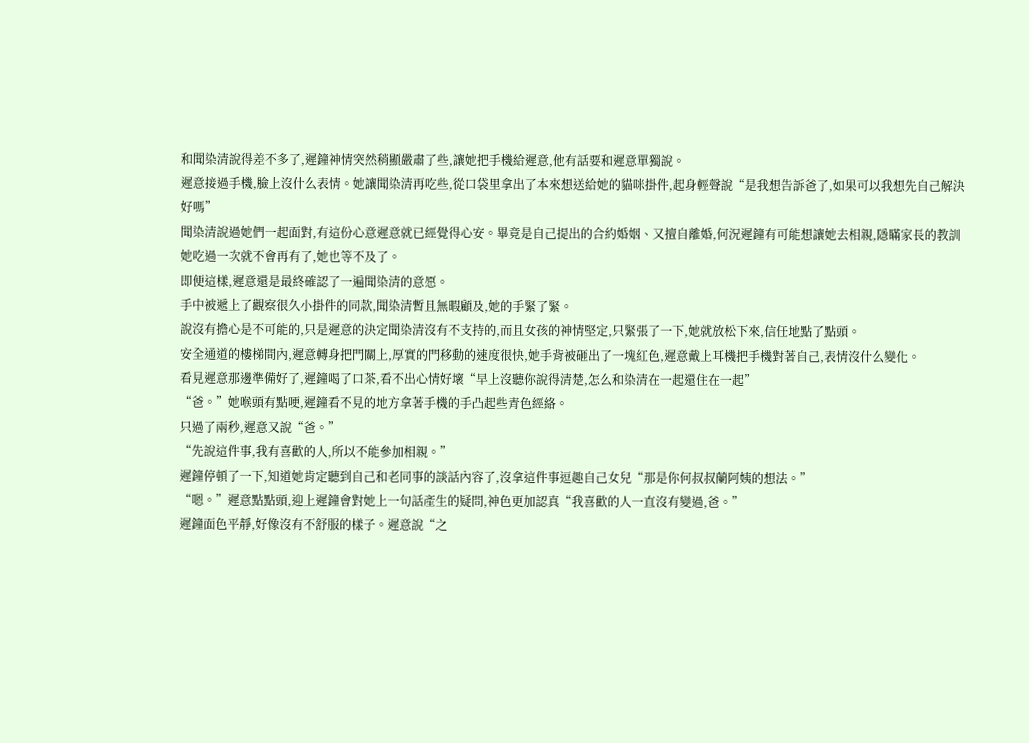和聞染清說得差不多了,遲鐘神情突然稍顯嚴肅了些,讓她把手機給遲意,他有話要和遲意單獨說。
遲意接過手機,臉上沒什么表情。她讓聞染清再吃些,從口袋里拿出了本來想送給她的貓咪掛件,起身輕聲說“是我想告訴爸了,如果可以我想先自己解決好嗎”
聞染清說過她們一起面對,有這份心意遲意就已經覺得心安。畢竟是自己提出的合約婚姻、又擅自離婚,何況遲鐘有可能想讓她去相親,隱瞞家長的教訓她吃過一次就不會再有了,她也等不及了。
即便這樣,遲意還是最終確認了一遍聞染清的意愿。
手中被遞上了觀察很久小掛件的同款,聞染清暫且無暇顧及,她的手緊了緊。
說沒有擔心是不可能的,只是遲意的決定聞染清沒有不支持的,而且女孩的神情堅定,只緊張了一下,她就放松下來,信任地點了點頭。
安全通道的樓梯間內,遲意轉身把門關上,厚實的門移動的速度很快,她手背被砸出了一塊紅色,遲意戴上耳機把手機對著自己,表情沒什么變化。
看見遲意那邊準備好了,遲鐘喝了口茶,看不出心情好壞“早上沒聽你說得清楚,怎么和染清在一起還住在一起”
“爸。”她喉頭有點哽,遲鐘看不見的地方拿著手機的手凸起些青色經絡。
只過了兩秒,遲意又說“爸。”
“先說這件事,我有喜歡的人,所以不能參加相親。”
遲鐘停頓了一下,知道她肯定聽到自己和老同事的談話內容了,沒拿這件事逗趣自己女兒“那是你何叔叔蘭阿姨的想法。”
“嗯。”遲意點點頭,迎上遲鐘會對她上一句話產生的疑問,神色更加認真“我喜歡的人一直沒有變過,爸。”
遲鐘面色平靜,好像沒有不舒服的樣子。遲意說“之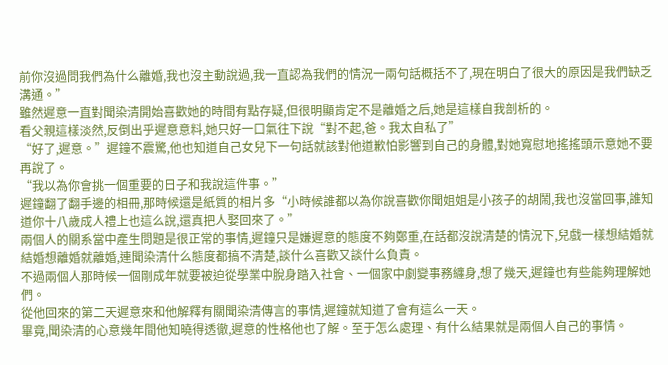前你沒過問我們為什么離婚,我也沒主動說過,我一直認為我們的情況一兩句話概括不了,現在明白了很大的原因是我們缺乏溝通。”
雖然遲意一直對聞染清開始喜歡她的時間有點存疑,但很明顯肯定不是離婚之后,她是這樣自我剖析的。
看父親這樣淡然,反倒出乎遲意意料,她只好一口氣往下說“對不起,爸。我太自私了”
“好了,遲意。”遲鐘不震驚,他也知道自己女兒下一句話就該對他道歉怕影響到自己的身體,對她寬慰地搖搖頭示意她不要再說了。
“我以為你會挑一個重要的日子和我說這件事。”
遲鐘翻了翻手邊的相冊,那時候還是紙質的相片多“小時候誰都以為你說喜歡你聞姐姐是小孩子的胡鬧,我也沒當回事,誰知道你十八歲成人禮上也這么說,還真把人娶回來了。”
兩個人的關系當中產生問題是很正常的事情,遲鐘只是嫌遲意的態度不夠鄭重,在話都沒說清楚的情況下,兒戲一樣想結婚就結婚想離婚就離婚,連聞染清什么態度都搞不清楚,談什么喜歡又談什么負責。
不過兩個人那時候一個剛成年就要被迫從學業中脫身踏入社會、一個家中劇變事務纏身,想了幾天,遲鐘也有些能夠理解她們。
從他回來的第二天遲意來和他解釋有關聞染清傳言的事情,遲鐘就知道了會有這么一天。
畢竟,聞染清的心意幾年間他知曉得透徹,遲意的性格他也了解。至于怎么處理、有什么結果就是兩個人自己的事情。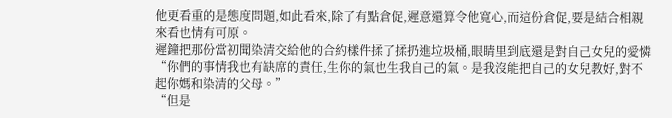他更看重的是態度問題,如此看來,除了有點倉促,遲意還算令他寬心,而這份倉促,要是結合相親來看也情有可原。
遲鐘把那份當初聞染清交給他的合約樣件揉了揉扔進垃圾桶,眼睛里到底還是對自己女兒的愛憐“你們的事情我也有缺席的責任,生你的氣也生我自己的氣。是我沒能把自己的女兒教好,對不起你媽和染清的父母。”
“但是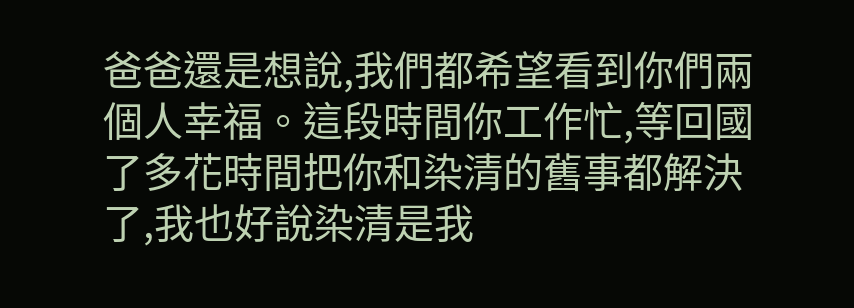爸爸還是想說,我們都希望看到你們兩個人幸福。這段時間你工作忙,等回國了多花時間把你和染清的舊事都解決了,我也好說染清是我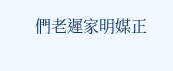們老遲家明媒正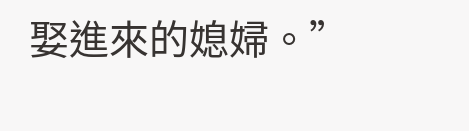娶進來的媳婦。”